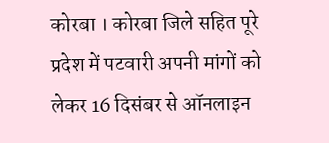कोरबा । कोरबा जिले सहित पूरे प्रदेश में पटवारी अपनी मांगों को लेकर 16 दिसंबर से ऑनलाइन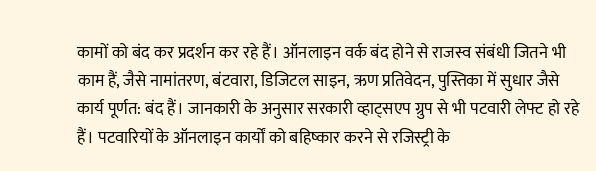कामों को बंद कर प्रदर्शन कर रहे हैं। ऑनलाइन वर्क बंद होने से राजस्व संबंधी जितने भी काम हैं, जैसे नामांतरण, बंटवारा, डिजिटल साइन, ऋण प्रतिवेदन, पुस्तिका में सुधार जैसे कार्य पूर्णत: बंद हैं। जानकारी के अनुसार सरकारी व्हाट्सएप ग्रुप से भी पटवारी लेफ्ट हो रहे हैं। पटवारियों के ऑनलाइन कार्यों को बहिष्कार करने से रजिस्ट्री के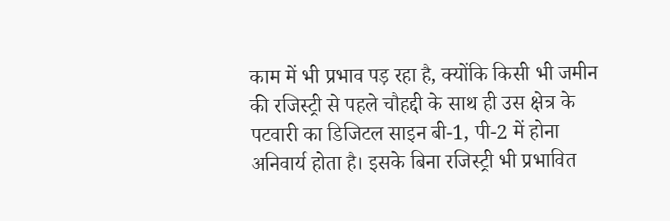काम में भी प्रभाव पड़ रहा है, क्योंकि किसी भी जमीन की रजिस्ट्री से पहले चौहद्दी के साथ ही उस क्षेत्र के पटवारी का डिजिटल साइन बी-1, पी-2 में होना अनिवार्य होता है। इसके बिना रजिस्ट्री भी प्रभावित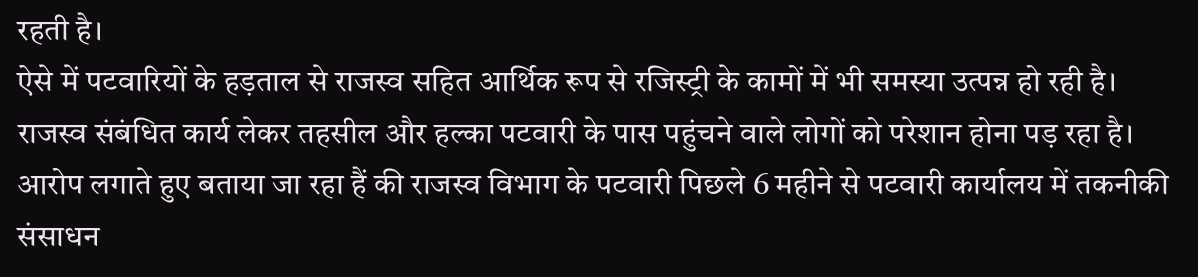रहती है।
ऐसे में पटवारियों के हड़ताल से राजस्व सहित आर्थिक रूप से रजिस्ट्री के कामों में भी समस्या उत्पन्न हो रही है। राजस्व संबंधित कार्य लेकर तहसील और हल्का पटवारी के पास पहुंचने वाले लोगों को परेशान होना पड़ रहा है। आरोप लगाते हुए बताया जा रहा हैं की राजस्व विभाग के पटवारी पिछले 6 महीने से पटवारी कार्यालय में तकनीकी संसाधन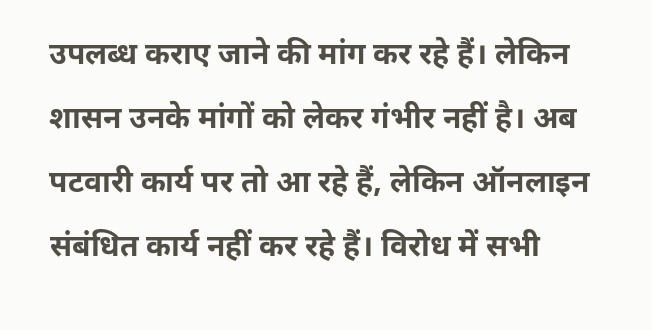उपलब्ध कराए जाने की मांग कर रहे हैं। लेकिन शासन उनके मांगों को लेकर गंभीर नहीं है। अब पटवारी कार्य पर तो आ रहे हैं, लेकिन ऑनलाइन संबंधित कार्य नहीं कर रहे हैं। विरोध में सभी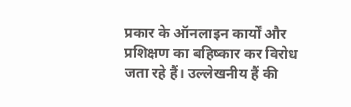प्रकार के ऑनलाइन कार्यों और प्रशिक्षण का बहिष्कार कर विरोध जता रहे हैं। उल्लेखनीय हैं की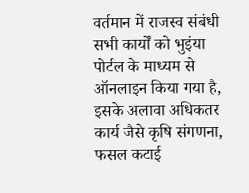वर्तमान में राजस्व संबंधी सभी कार्यों को भुइंया पोर्टल के माध्यम से ऑनलाइन किया गया है, इसके अलावा अधिकतर कार्य जैसे कृषि संगणना, फसल कटाई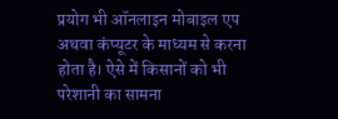प्रयोग भी ऑनलाइन मोबाइल एप अथवा कंप्यूटर के माध्यम से करना होता है। ऐसे में किसानों को भी परेशानी का सामना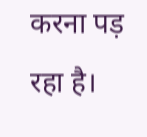करना पड़ रहा है।